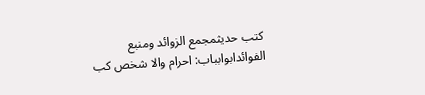کتب حدیثمجمع الزوائد ومنبع الفوائدابوابباب: احرام والا شخص کب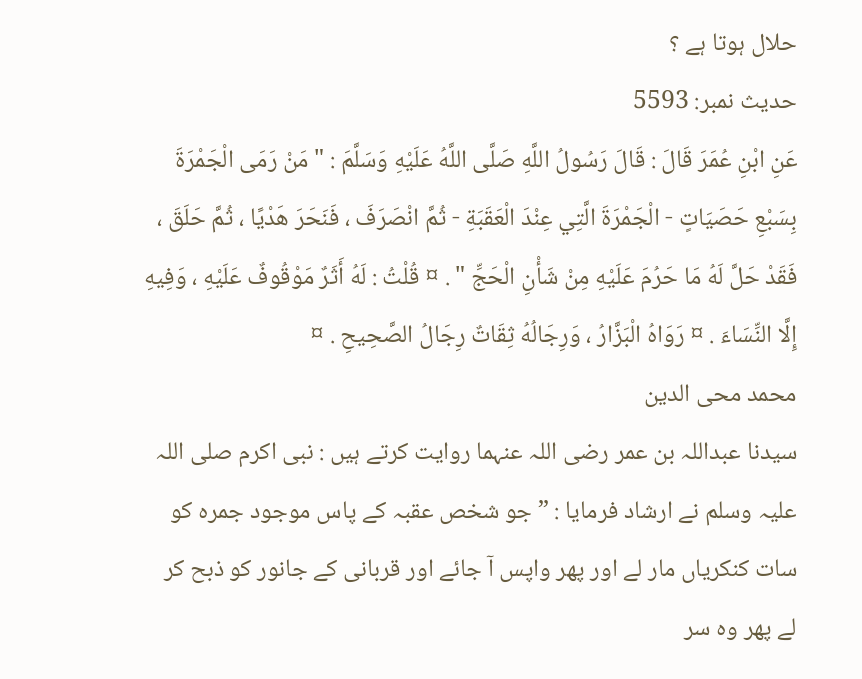حلال ہوتا ہے ؟
حدیث نمبر: 5593
عَنِ ابْنِ عُمَرَ قَالَ : قَالَ رَسُولُ اللَّهِ صَلَّى اللَّهُ عَلَيْهِ وَسَلَّمَ : " مَنْ رَمَى الْجَمْرَةَ بِسَبْعِ حَصَيَاتٍ - الْجَمْرَةَ الَّتِي عِنْدَ الْعَقَبَةِ - ثُمَّ انْصَرَفَ ، فَنَحَرَ هَدْيًا ، ثُمَّ حَلَقَ ، فَقَدْ حَلَّ لَهُ مَا حَرُمَ عَلَيْهِ مِنْ شَأْنِ الْحَجِّ " . ¤ قُلْتُ : لَهُ أَثَرٌ مَوْقُوفٌ عَلَيْهِ ، وَفِيهِ إِلَّا النِّسَاءَ . ¤ رَوَاهُ الْبَزَّارُ ، وَرِجَالُهُ ثِقَاتٌ رِجَالُ الصَّحِيحِ . ¤
محمد محی الدین
سیدنا عبداللہ بن عمر رضی اللہ عنہما روایت کرتے ہیں : نبی اکرم صلی اللہ علیہ وسلم نے ارشاد فرمایا : ” جو شخص عقبہ کے پاس موجود جمرہ کو سات کنکریاں مار لے اور پھر واپس آ جائے اور قربانی کے جانور کو ذبح کر لے پھر وہ سر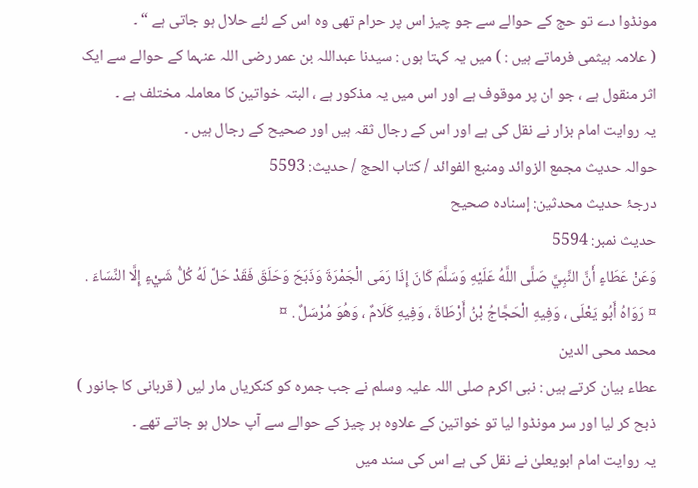مونڈوا دے تو حج کے حوالے سے جو چیز اس پر حرام تھی وہ اس کے لئے حلال ہو جاتی ہے “ ۔
( علامہ ہیثمی فرماتے ہیں : ) میں یہ کہتا ہوں : سیدنا عبداللہ بن عمر رضی اللہ عنہما کے حوالے سے ایک اثر منقول ہے ، جو ان پر موقوف ہے اور اس میں یہ مذکور ہے ، البتہ خواتین کا معاملہ مختلف ہے ۔
یہ روایت امام بزار نے نقل کی ہے اور اس کے رجال ثقہ ہیں اور صحیح کے رجال ہیں ۔
حوالہ حدیث مجمع الزوائد ومنبع الفوائد / كتاب الحج / حدیث: 5593
درجۂ حدیث محدثین: إسنادہ صحیح
حدیث نمبر: 5594
وَعَنْ عَطَاءٍ أَنَّ النَّبِيَّ صَلَّى اللَّهُ عَلَيْهِ وَسَلَّمَ كَانَ إِذَا رَمَى الْجَمْرَةَ وَذَبَحَ وَحَلَقَ فَقَدْ حَلَّ لَهُ كُلُّ شَيْءٍ إِلَّا النِّسَاءَ . ¤ رَوَاهُ أَبُو يَعْلَى ، وَفِيهِ الْحَجَّاجُ بْنُ أَرْطَاةَ ، وَفِيهِ كَلَامٌ ، وَهُوَ مُرْسَلٌ . ¤
محمد محی الدین
عطاء بیان کرتے ہیں : نبی اکرم صلی اللہ علیہ وسلم نے جب جمرہ کو کنکریاں مار لیں ( قربانی کا جانور ) ذبح کر لیا اور سر مونڈوا لیا تو خواتین کے علاوہ ہر چیز کے حوالے سے آپ حلال ہو جاتے تھے ۔
یہ روایت امام ابویعلیٰ نے نقل کی ہے اس کی سند میں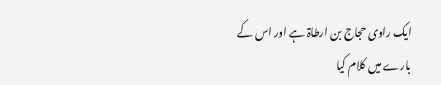ایک راوی حجاج بن ارطاۃ ہے اور اس کے بارے میں کلام کیا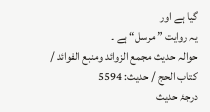گیا ہے اور
یہ روایت ” مرسل“ ہے ۔
حوالہ حدیث مجمع الزوائد ومنبع الفوائد / كتاب الحج / حدیث: 5594
درجۂ حدیث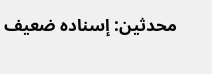محدثین: إسناده ضعیف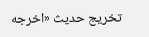تخریج حدیث «اخرجه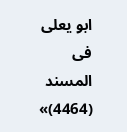ابو يعلى فى المسند (4464)»